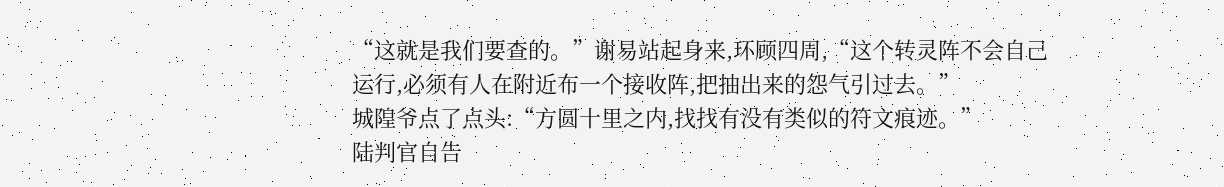“这就是我们要查的。”谢易站起身来,环顾四周,“这个转灵阵不会自己运行,必须有人在附近布一个接收阵,把抽出来的怨气引过去。”
城隍爷点了点头:“方圆十里之内,找找有没有类似的符文痕迹。”
陆判官自告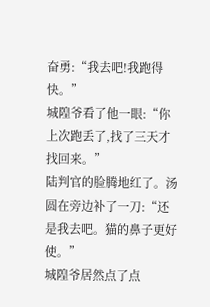奋勇:“我去吧!我跑得快。”
城隍爷看了他一眼:“你上次跑丢了,找了三天才找回来。”
陆判官的脸腾地红了。汤圆在旁边补了一刀:“还是我去吧。猫的鼻子更好使。”
城隍爷居然点了点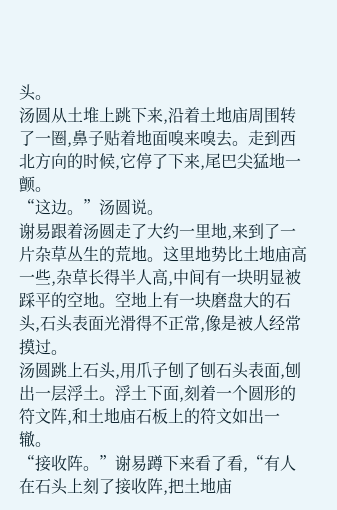头。
汤圆从土堆上跳下来,沿着土地庙周围转了一圈,鼻子贴着地面嗅来嗅去。走到西北方向的时候,它停了下来,尾巴尖猛地一颤。
“这边。”汤圆说。
谢易跟着汤圆走了大约一里地,来到了一片杂草丛生的荒地。这里地势比土地庙高一些,杂草长得半人高,中间有一块明显被踩平的空地。空地上有一块磨盘大的石头,石头表面光滑得不正常,像是被人经常摸过。
汤圆跳上石头,用爪子刨了刨石头表面,刨出一层浮土。浮土下面,刻着一个圆形的符文阵,和土地庙石板上的符文如出一辙。
“接收阵。”谢易蹲下来看了看,“有人在石头上刻了接收阵,把土地庙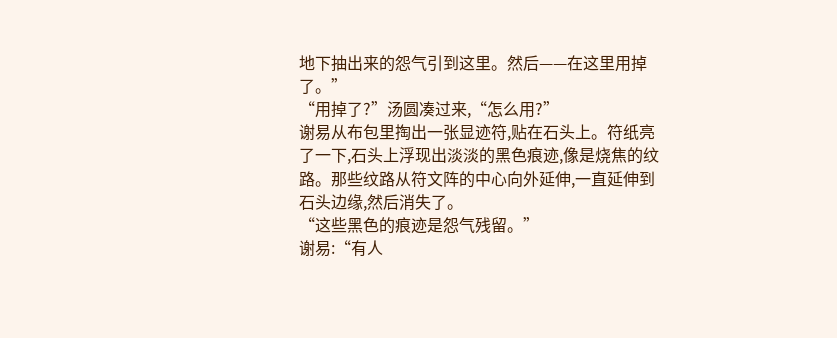地下抽出来的怨气引到这里。然后——在这里用掉了。”
“用掉了?”汤圆凑过来,“怎么用?”
谢易从布包里掏出一张显迹符,贴在石头上。符纸亮了一下,石头上浮现出淡淡的黑色痕迹,像是烧焦的纹路。那些纹路从符文阵的中心向外延伸,一直延伸到石头边缘,然后消失了。
“这些黑色的痕迹是怨气残留。”
谢易:“有人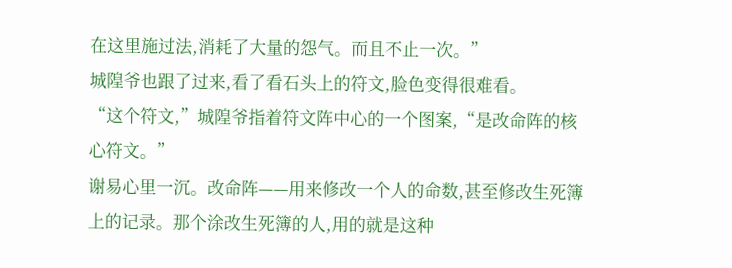在这里施过法,消耗了大量的怨气。而且不止一次。”
城隍爷也跟了过来,看了看石头上的符文,脸色变得很难看。
“这个符文,”城隍爷指着符文阵中心的一个图案,“是改命阵的核心符文。”
谢易心里一沉。改命阵——用来修改一个人的命数,甚至修改生死簿上的记录。那个涂改生死簿的人,用的就是这种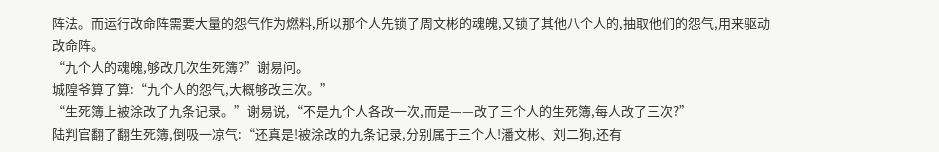阵法。而运行改命阵需要大量的怨气作为燃料,所以那个人先锁了周文彬的魂魄,又锁了其他八个人的,抽取他们的怨气,用来驱动改命阵。
“九个人的魂魄,够改几次生死簿?”谢易问。
城隍爷算了算:“九个人的怨气,大概够改三次。”
“生死簿上被涂改了九条记录。”谢易说,“不是九个人各改一次,而是——改了三个人的生死簿,每人改了三次?”
陆判官翻了翻生死簿,倒吸一凉气:“还真是!被涂改的九条记录,分别属于三个人!潘文彬、刘二狗,还有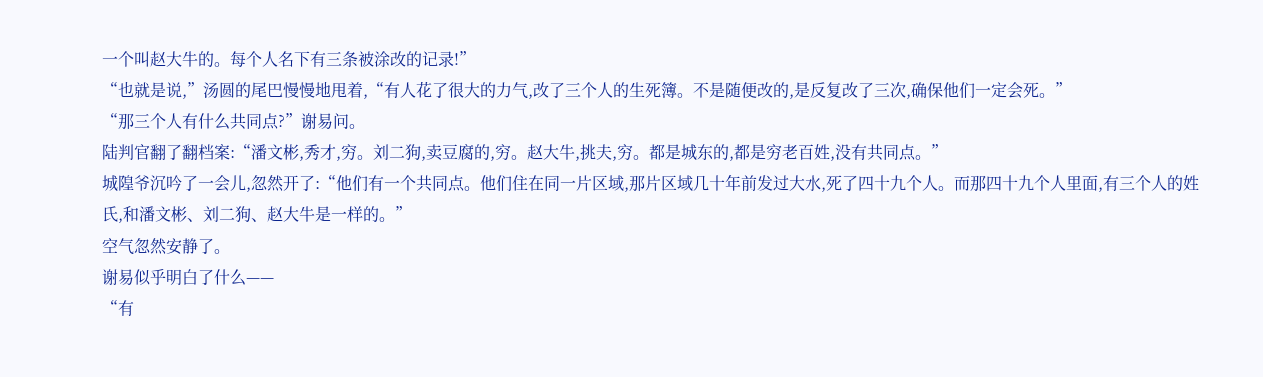一个叫赵大牛的。每个人名下有三条被涂改的记录!”
“也就是说,”汤圆的尾巴慢慢地甩着,“有人花了很大的力气,改了三个人的生死簿。不是随便改的,是反复改了三次,确保他们一定会死。”
“那三个人有什么共同点?”谢易问。
陆判官翻了翻档案:“潘文彬,秀才,穷。刘二狗,卖豆腐的,穷。赵大牛,挑夫,穷。都是城东的,都是穷老百姓,没有共同点。”
城隍爷沉吟了一会儿,忽然开了:“他们有一个共同点。他们住在同一片区域,那片区域几十年前发过大水,死了四十九个人。而那四十九个人里面,有三个人的姓氏,和潘文彬、刘二狗、赵大牛是一样的。”
空气忽然安静了。
谢易似乎明白了什么——
“有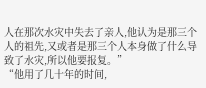人在那次水灾中失去了亲人,他认为是那三个人的祖先,又或者是那三个人本身做了什么导致了水灾,所以他要报复。”
“他用了几十年的时间,